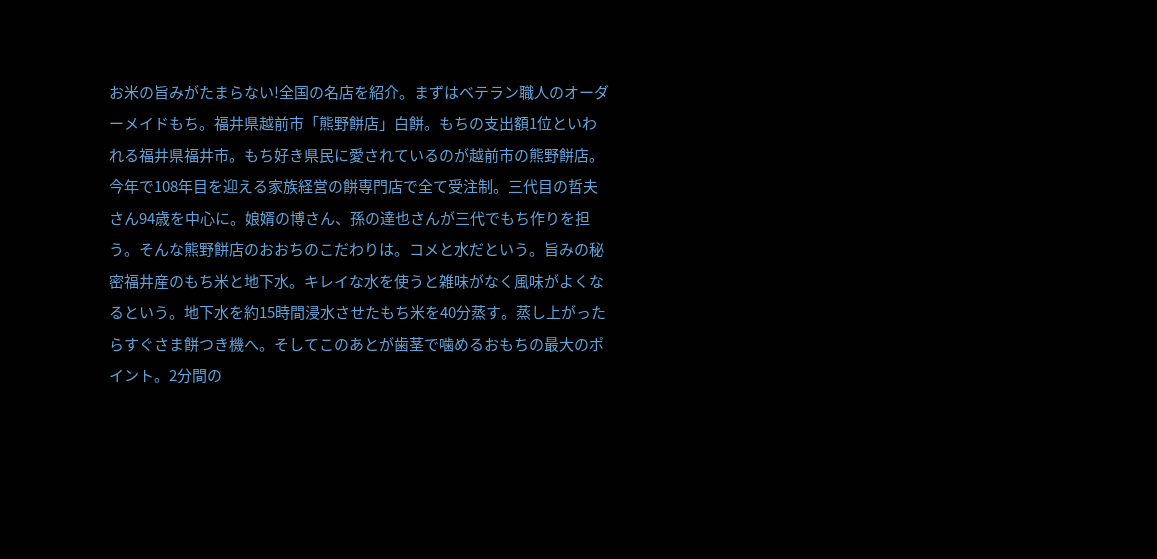お米の旨みがたまらない!全国の名店を紹介。まずはベテラン職人のオーダーメイドもち。福井県越前市「熊野餅店」白餅。もちの支出額1位といわれる福井県福井市。もち好き県民に愛されているのが越前市の熊野餅店。今年で108年目を迎える家族経営の餅専門店で全て受注制。三代目の哲夫さん94歳を中心に。娘婿の博さん、孫の達也さんが三代でもち作りを担う。そんな熊野餅店のおおちのこだわりは。コメと水だという。旨みの秘密福井産のもち米と地下水。キレイな水を使うと雑味がなく風味がよくなるという。地下水を約15時間浸水させたもち米を40分蒸す。蒸し上がったらすぐさま餅つき機へ。そしてこのあとが歯茎で噛めるおもちの最大のポイント。2分間の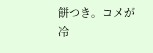餅つき。コメが冷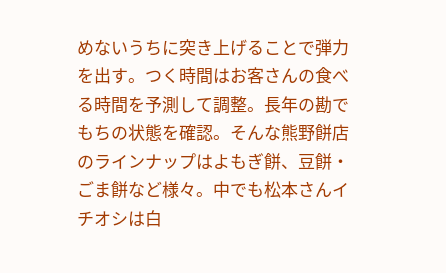めないうちに突き上げることで弾力を出す。つく時間はお客さんの食べる時間を予測して調整。長年の勘でもちの状態を確認。そんな熊野餅店のラインナップはよもぎ餅、豆餅・ごま餅など様々。中でも松本さんイチオシは白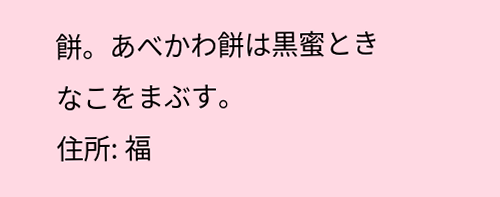餅。あべかわ餅は黒蜜ときなこをまぶす。
住所: 福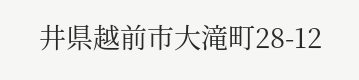井県越前市大滝町28-12